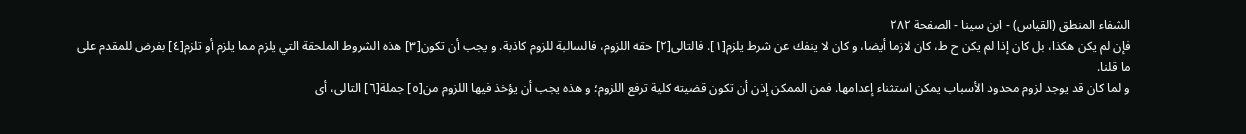الشفاء المنطق (القياس) - ابن سينا - الصفحة ٢٨٢
فإن لم يكن هكذا، بل كان إذا لم يكن ح ط، كان لازما أيضا، و كان لا ينفك عن شرط يلزم[١]. فالتالى[٢] حقه اللزوم، فالسالبة للزوم كاذبة. و يجب أن تكون[٣] هذه الشروط الملحقة التي يلزم مما يلزم أو تلزم[٤] بفرض للمقدم على ما قلنا.
و لما كان قد يوجد لزوم محدود الأسباب يمكن استثناء إعدامها. فمن الممكن إذن أن تكون قضيته كلية ترفع اللزوم؛ و هذه يجب أن يؤخذ فيها اللزوم من[٥] جملة[٦] التالى، أى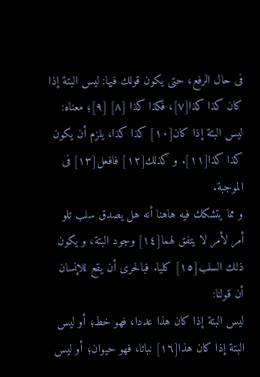فى حال الرفع، حتى يكون قولك فيها: ليس البتة إذا كان كذا كذا[٧]، فكذا كذا [٨] [٩]؛ معناه: ليس البتة إذا كان[١٠] كذا كذا، يلزم أن يكون كذا كذا[١١]. و كذلك[١٢] فافعل[١٣] فى الموجبة.
و مما يتشكك فيه هاهنا أنه هل يصدق سلب تلو أمر لأمر لا يتفق لهما[١٤] وجود البتة، و يكون ذلك السلب[١٥] كليا. فبالحرى أن يقع للإنسان أن قولنا:
ليس البتة إذا كان هذا عددا، فهو خط؛ أو ليس البتة إذا كان هذا[١٦] نباتا، فهو حيوان؛ أو ليس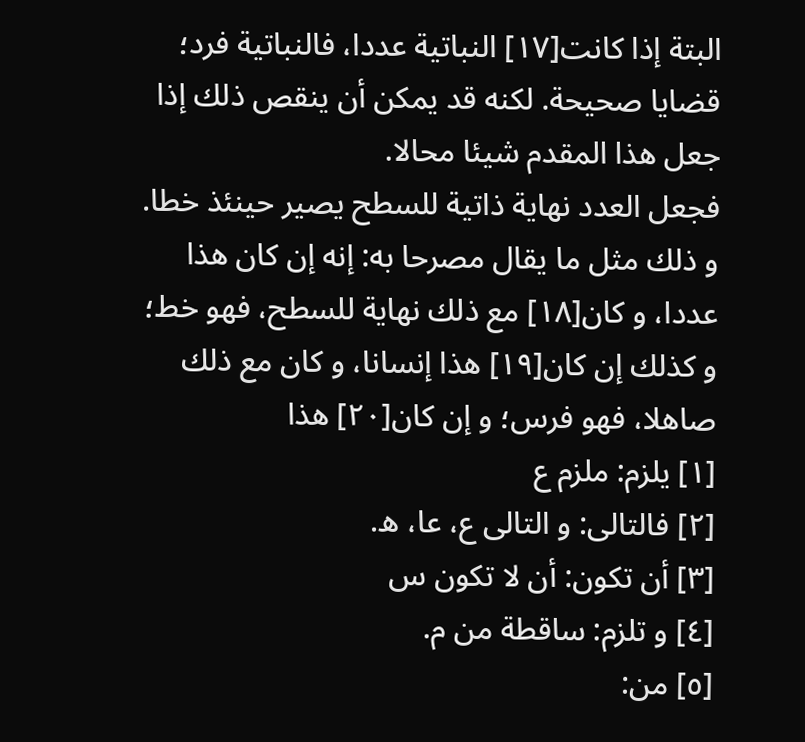البتة إذا كانت[١٧] النباتية عددا، فالنباتية فرد؛ قضايا صحيحة. لكنه قد يمكن أن ينقص ذلك إذا جعل هذا المقدم شيئا محالا.
فجعل العدد نهاية ذاتية للسطح يصير حينئذ خطا. و ذلك مثل ما يقال مصرحا به: إنه إن كان هذا عددا، و كان[١٨] مع ذلك نهاية للسطح، فهو خط؛ و كذلك إن كان[١٩] هذا إنسانا، و كان مع ذلك صاهلا، فهو فرس؛ و إن كان[٢٠] هذا
[١] يلزم: ملزم ع
[٢] فالتالى: و التالى ع، عا، ه.
[٣] أن تكون: أن لا تكون س
[٤] و تلزم: ساقطة من م.
[٥] من: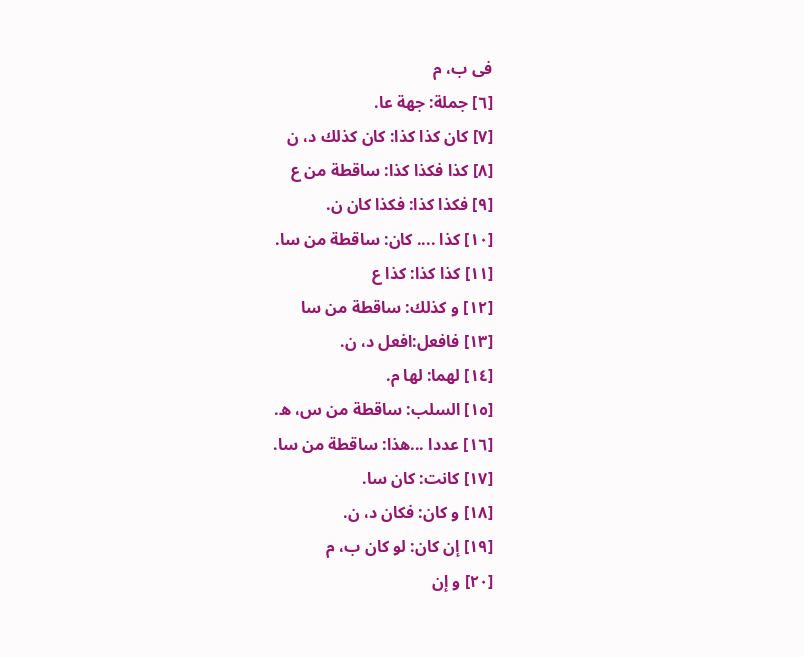فى ب، م
[٦] جملة: جهة عا.
[٧] كان كذا كذا: كان كذلك د، ن
[٨] كذا فكذا كذا: ساقطة من ع
[٩] فكذا كذا: فكذا كان ن.
[١٠] كذا .... كان: ساقطة من سا.
[١١] كذا كذا: كذا ع
[١٢] و كذلك: ساقطة من سا
[١٣] فافعل:افعل د، ن.
[١٤] لهما: لها م.
[١٥] السلب: ساقطة من س، ه.
[١٦] عددا ...هذا: ساقطة من سا.
[١٧] كانت: كان سا.
[١٨] و كان: فكان د، ن.
[١٩] إن كان: لو كان ب، م
[٢٠] و إن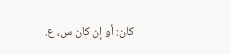كان: أو إن كان س، ع.